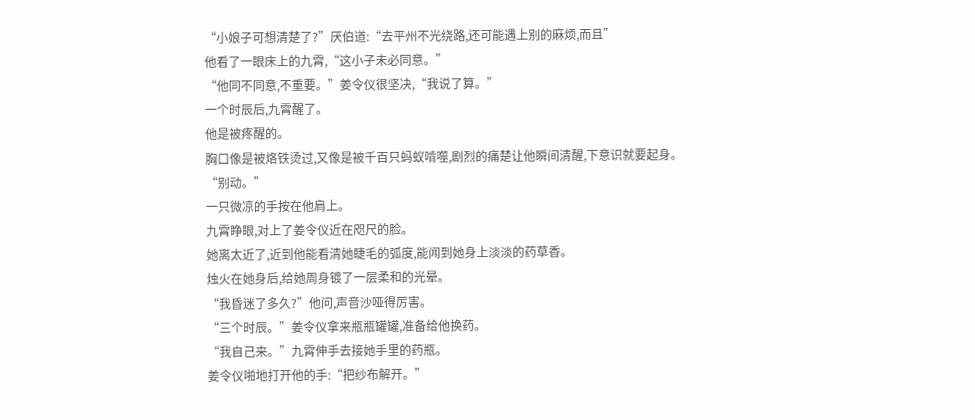“小娘子可想清楚了?”厌伯道:“去平州不光绕路,还可能遇上别的麻烦,而且”
他看了一眼床上的九霄,“这小子未必同意。”
“他同不同意,不重要。”姜令仪很坚决,“我说了算。”
一个时辰后,九霄醒了。
他是被疼醒的。
胸口像是被烙铁烫过,又像是被千百只蚂蚁啃噬,剧烈的痛楚让他瞬间清醒,下意识就要起身。
“别动。”
一只微凉的手按在他肩上。
九霄睁眼,对上了姜令仪近在咫尺的脸。
她离太近了,近到他能看清她睫毛的弧度,能闻到她身上淡淡的药草香。
烛火在她身后,给她周身镀了一层柔和的光晕。
“我昏迷了多久?”他问,声音沙哑得厉害。
“三个时辰。”姜令仪拿来瓶瓶罐罐,准备给他换药。
“我自己来。”九霄伸手去接她手里的药瓶。
姜令仪啪地打开他的手:“把纱布解开。”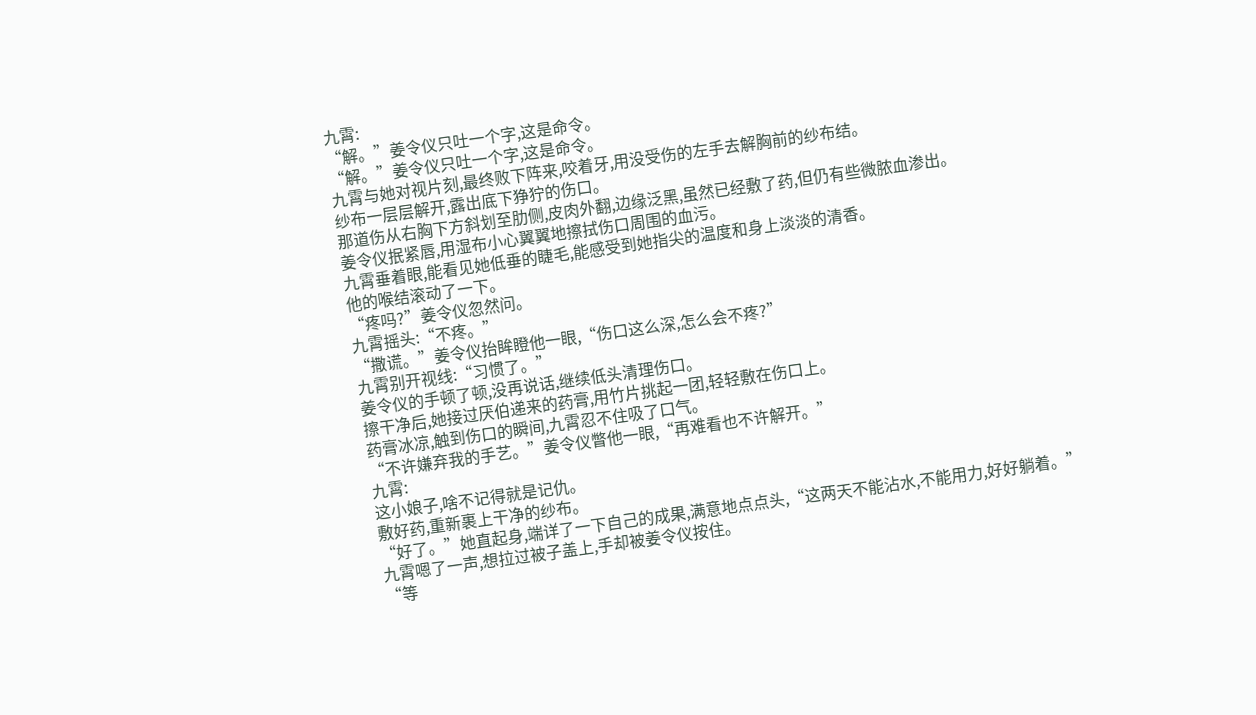九霄:
“解。”姜令仪只吐一个字,这是命令。
“解。”姜令仪只吐一个字,这是命令。
九霄与她对视片刻,最终败下阵来,咬着牙,用没受伤的左手去解胸前的纱布结。
纱布一层层解开,露出底下狰狞的伤口。
那道伤从右胸下方斜划至肋侧,皮肉外翻,边缘泛黑,虽然已经敷了药,但仍有些微脓血渗出。
姜令仪抿紧唇,用湿布小心翼翼地擦拭伤口周围的血污。
九霄垂着眼,能看见她低垂的睫毛,能感受到她指尖的温度和身上淡淡的清香。
他的喉结滚动了一下。
“疼吗?”姜令仪忽然问。
九霄摇头:“不疼。”
“撒谎。”姜令仪抬眸瞪他一眼,“伤口这么深,怎么会不疼?”
九霄别开视线:“习惯了。”
姜令仪的手顿了顿,没再说话,继续低头清理伤口。
擦干净后,她接过厌伯递来的药膏,用竹片挑起一团,轻轻敷在伤口上。
药膏冰凉,触到伤口的瞬间,九霄忍不住吸了口气。
“不许嫌弃我的手艺。”姜令仪瞥他一眼,“再难看也不许解开。”
九霄:
这小娘子,啥不记得就是记仇。
敷好药,重新裹上干净的纱布。
“好了。”她直起身,端详了一下自己的成果,满意地点点头,“这两天不能沾水,不能用力,好好躺着。”
九霄嗯了一声,想拉过被子盖上,手却被姜令仪按住。
“等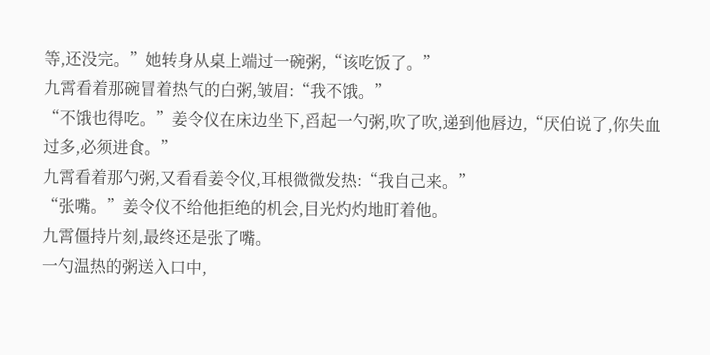等,还没完。”她转身从桌上端过一碗粥,“该吃饭了。”
九霄看着那碗冒着热气的白粥,皱眉:“我不饿。”
“不饿也得吃。”姜令仪在床边坐下,舀起一勺粥,吹了吹,递到他唇边,“厌伯说了,你失血过多,必须进食。”
九霄看着那勺粥,又看看姜令仪,耳根微微发热:“我自己来。”
“张嘴。”姜令仪不给他拒绝的机会,目光灼灼地盯着他。
九霄僵持片刻,最终还是张了嘴。
一勺温热的粥送入口中,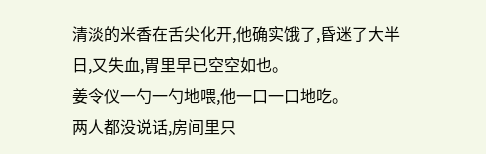清淡的米香在舌尖化开,他确实饿了,昏迷了大半日,又失血,胃里早已空空如也。
姜令仪一勺一勺地喂,他一口一口地吃。
两人都没说话,房间里只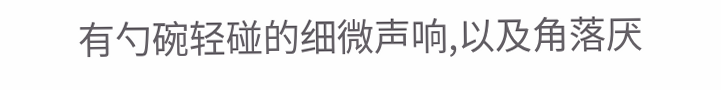有勺碗轻碰的细微声响,以及角落厌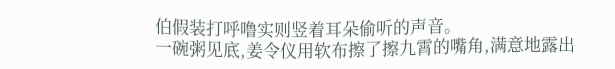伯假装打呼噜实则竖着耳朵偷听的声音。
一碗粥见底,姜令仪用软布擦了擦九霄的嘴角,满意地露出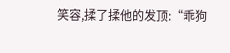笑容,揉了揉他的发顶:“乖狗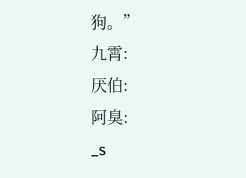狗。”
九霄:
厌伯:
阿臭:
_s